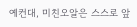예컨대, 미친오알은 스스로 앞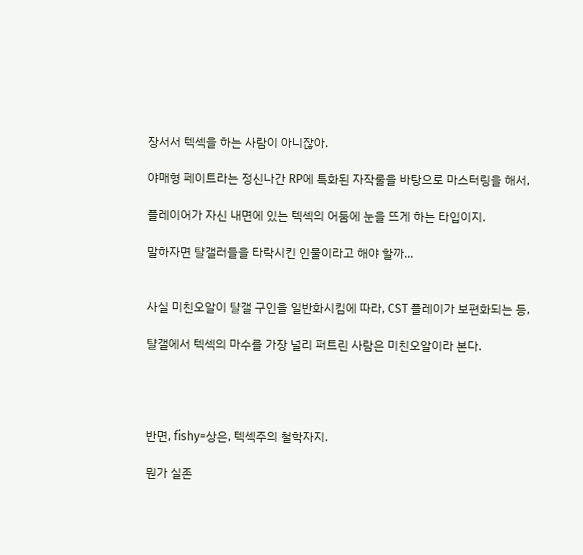장서서 텍섹을 하는 사람이 아니잖아.

야매형 페이트라는 정신나간 RP에 특화된 자작룰을 바탕으로 마스터링을 해서,

플레이어가 자신 내면에 있는 텍섹의 어둠에 눈을 뜨게 하는 타입이지.

말하자면 턀갤러들을 타락시킨 인물이라고 해야 할까...


사실 미친오알이 턀갤 구인을 일반화시킴에 따라, CST 플레이가 보편화되는 등,

턀갤에서 텍섹의 마수를 가장 널리 퍼트린 사람은 미친오알이라 본다.




반면, fishy=상은, 텍섹주의 철학자지.

뭔가 실존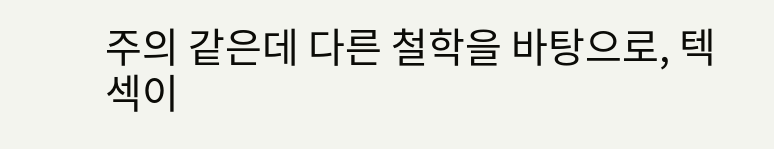주의 같은데 다른 철학을 바탕으로, 텍섹이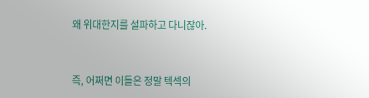왜 위대한지를 설파하고 다니잖아.



즉, 어쩌면 이들은 정말 텍섹의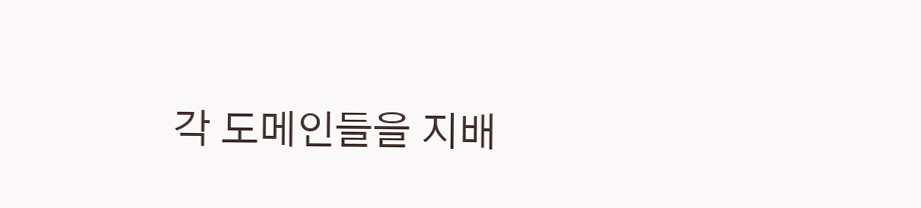각 도메인들을 지배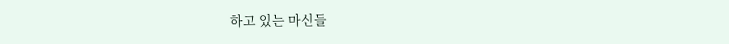하고 있는 마신들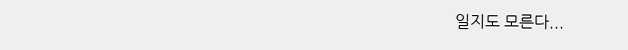일지도 모른다...